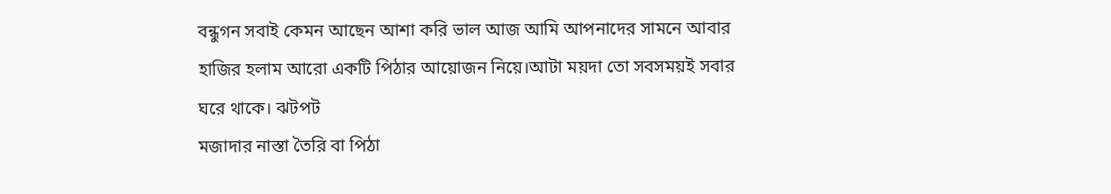বন্ধুগন সবাই কেমন আছেন আশা করি ভাল আজ আমি আপনাদের সামনে আবার হাজির হলাম আরো একটি পিঠার আয়োজন নিয়ে।আটা ময়দা তো সবসময়ই সবার ঘরে থাকে। ঝটপট
মজাদার নাস্তা তৈরি বা পিঠা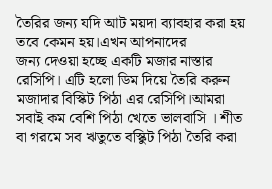তৈরির জন্য যদি আট ময়দা ব্যাবহার করা হয় তবে কেমন হয়।এখন আপনাদের
জন্য দেওয়া হচ্ছে একটি মজার নাস্তার
রেসিপি। এটি হলো ডিম দিয়ে তৈরি করুন মজাদার বিস্কিট পিঠা এর রেসিপি।আমরা সবাই কম বেশি পিঠা খেতে ভালবাসি । শীত বা গরমে সব ঋতুতে বস্কিুট পিঠা তৈরি করা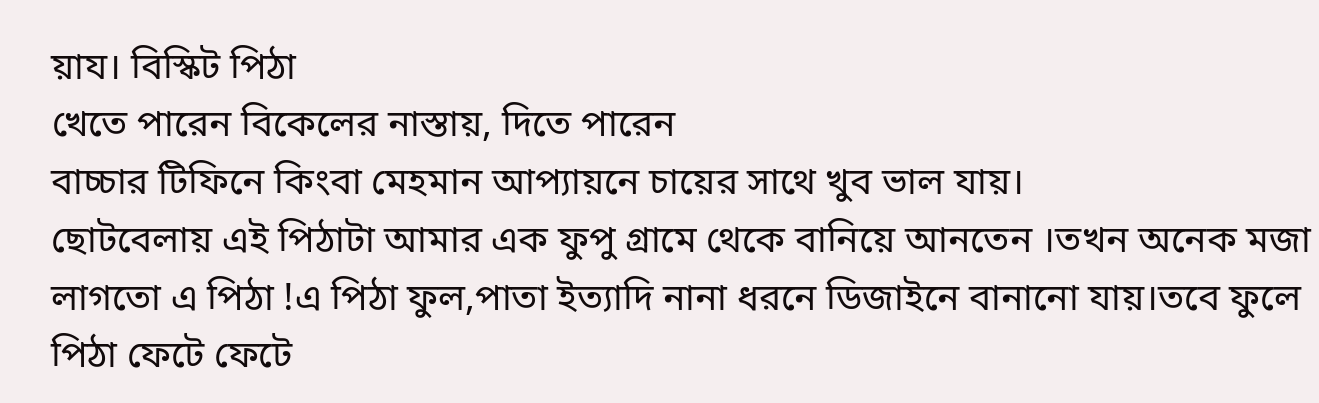য়ায। বিস্কিট পিঠা
খেতে পারেন বিকেলের নাস্তায়, দিতে পারেন
বাচ্চার টিফিনে কিংবা মেহমান আপ্যায়নে চায়ের সাথে খুব ভাল যায়।
ছোটবেলায় এই পিঠাটা আমার এক ফুপু গ্রামে থেকে বানিয়ে আনতেন ।তখন অনেক মজা লাগতো এ পিঠা !এ পিঠা ফুল,পাতা ইত্যাদি নানা ধরনে ডিজাইনে বানানো যায়।তবে ফুলে পিঠা ফেটে ফেটে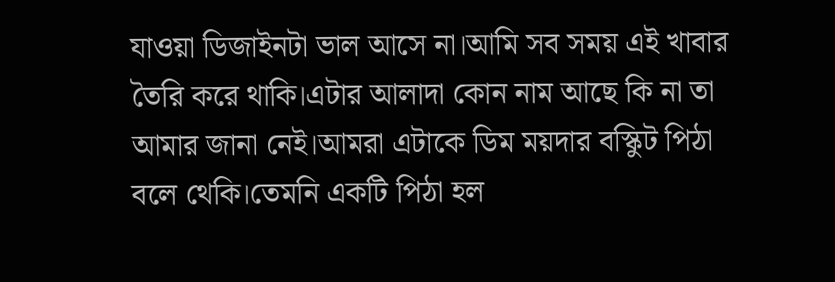যাওয়া ডিজাইনটা ভাল আসে না।আমি সব সময় এই খাবার তৈরি করে থাকি।এটার আলাদা কোন নাম আছে কি না তা আমার জানা নেই।আমরা এটাকে ডিম ময়দার বস্কিুট পিঠা বলে থেকি।তেমনি একটি পিঠা হল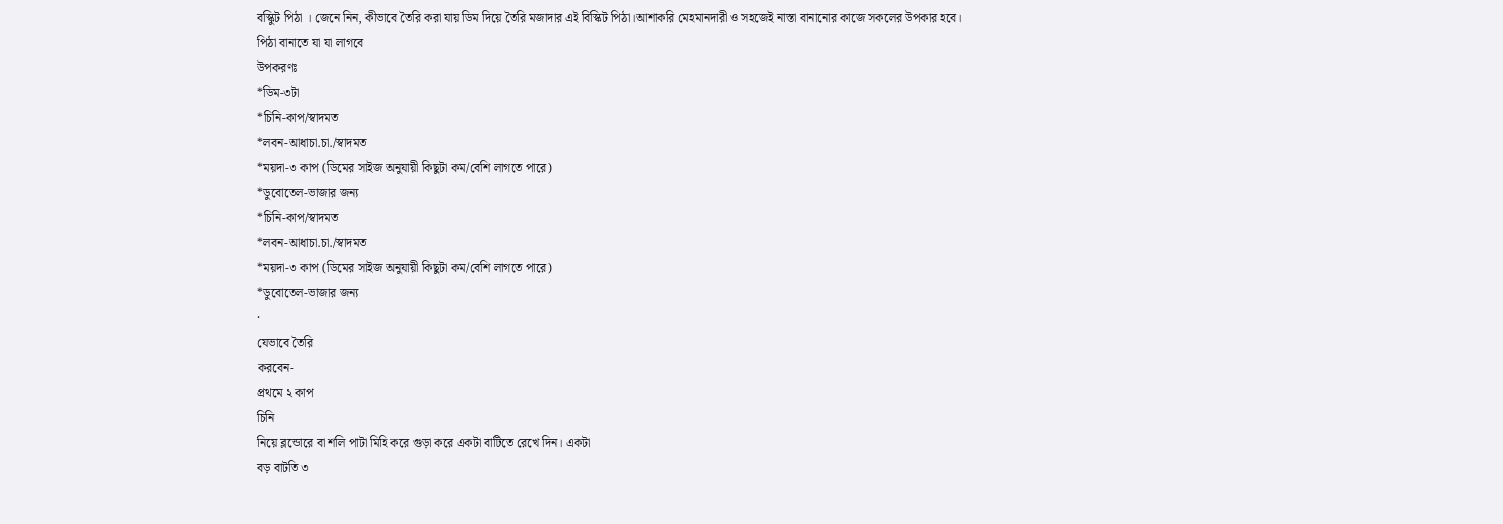বস্কিুট পিঠা । জেনে নিন, কীভাবে তৈরি করা যায় ডিম দিয়ে তৈরি মজাদার এই বিস্কিট পিঠা।আশাকরি মেহমানদারী ও সহজেই নাস্তা বানানোর কাজে সকলের উপকার হবে।
পিঠা বানাতে যা যা লাগবে
উপকরণঃ
*ডিম-৩টা
*চিনি-কাপ/স্বাদমত
*লবন-আধাচা.চা./স্বাদমত
*ময়দা-৩ কাপ (ডিমের সাইজ অনুযায়ী কিছুটা কম/বেশি লাগতে পারে)
*ডুবোতেল-ভাজার জন্য
*চিনি-কাপ/স্বাদমত
*লবন-আধাচা.চা./স্বাদমত
*ময়দা-৩ কাপ (ডিমের সাইজ অনুযায়ী কিছুটা কম/বেশি লাগতে পারে)
*ডুবোতেল-ভাজার জন্য
·
যেভাবে তৈরি
করবেন-
প্রথমে ২ কাপ
চিনি
নিয়ে ব্লন্ডোরে বা শলি পাটা মিহি করে গুড়া করে একটা বাটিতে রেখে দিন। একটা
বড় বাটতি ৩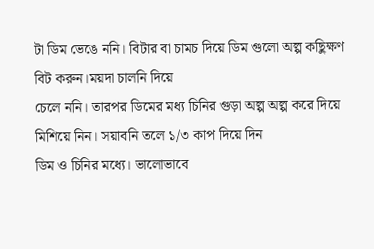টা ডিম ভেঙে ননি। বিটার বা চামচ দিয়ে ডিম গুলো অল্প কছিুক্ষণ বিট করুন।ময়দা চালনি দিয়ে
চেলে ননি। তারপর ডিমের মধ্য চিনির গুড়া অল্প অল্প করে দিয়ে মিশিয়ে নিন। সয়াবনি তলে ১/৩ কাপ দিয়ে দিন
ডিম ও চিনির মধ্যে। ভালোভাবে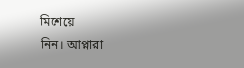মিশেয়ে
নিন। আপ্নারা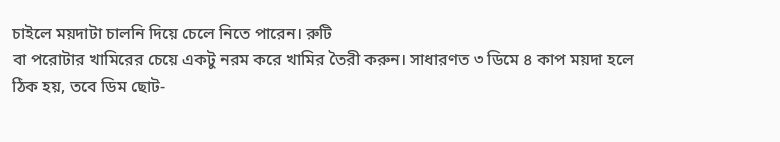চাইলে ময়দাটা চালনি দিয়ে চেলে নিতে পারেন। রুটি
বা পরোটার খামিরের চেয়ে একটু নরম করে খামির তৈরী করুন। সাধারণত ৩ ডিমে ৪ কাপ ময়দা হলে
ঠিক হয়, তবে ডিম ছোট-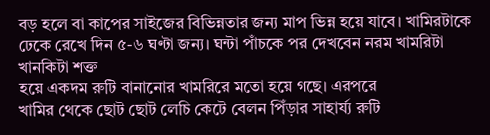বড় হলে বা কাপের সাইজের বিভিন্নতার জন্য মাপ ভিন্ন হয়ে যাবে। খামিরটাকে
ঢেকে রেখে দিন ৫-৬ ঘণ্টা জন্য। ঘন্টা পাঁচকে পর দেখবেন নরম খামরিটা খানকিটা শক্ত
হয়ে একদম রুটি বানানোর খামরিরে মতো হয়ে গছে। এরপরে
খামির থেকে ছোট ছোট লেচি কেটে বেলন পিঁড়ার সাহার্য্য রুটি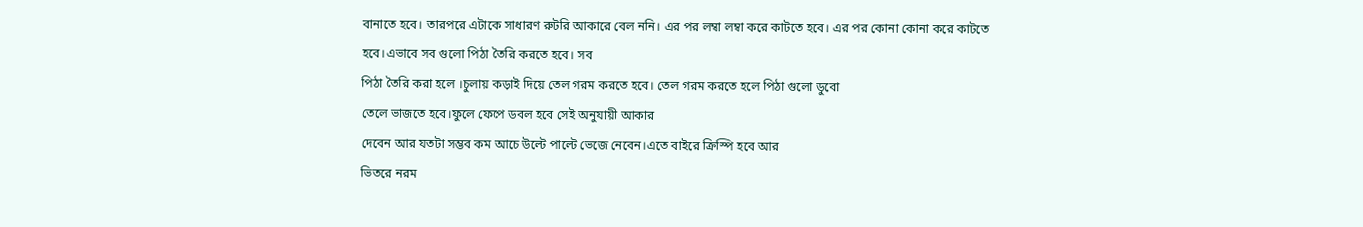বানাতে হবে। তারপরে এটাকে সাধারণ রুটরি আকারে বেল ননি। এর পর লম্বা লম্বা করে কাটতে হবে। এর পর কোনা কোনা করে কাটতে
হবে।এভাবে সব গুলো পিঠা তৈরি করতে হবে। সব
পিঠা তৈরি করা হলে ।চুলায় কড়াই দিয়ে তেল গরম করতে হবে। তেল গরম করতে হলে পিঠা গুলো ডুবো
তেলে ভাজতে হবে।ফুলে ফেপে ডবল হবে সেই অনুযায়ী আকার
দেবেন আর যতটা সম্ভব কম আচে উল্টে পাল্টে ভেজে নেবেন।এতে বাইরে ক্রিস্পি হবে আর
ভিতরে নরম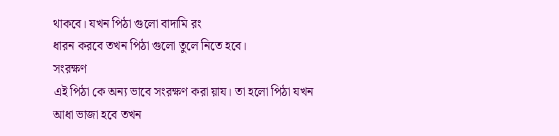থাকবে। যখন পিঠা গুলো বাদামি রং
ধারন করবে তখন পিঠা গুলো তুলে নিতে হবে।
সংরক্ষণ
এই পিঠা কে অন্য ভাবে সংরক্ষণ করা য়ায। তা হলো পিঠা যখন আধা ভাজা হবে তখন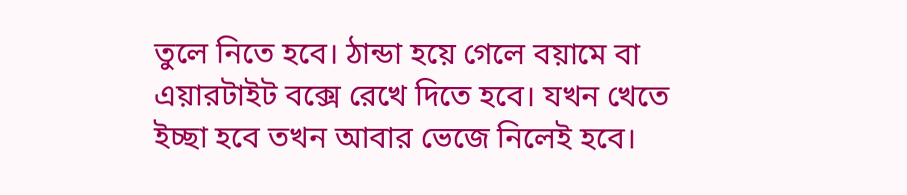তুলে নিতে হবে। ঠান্ডা হয়ে গেলে বয়ামে বা এয়ারটাইট বক্সে রেখে দিতে হবে। যখন খেতে ইচ্ছা হবে তখন আবার ভেজে নিলেই হবে।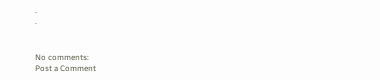·
·


No comments:
Post a Comment